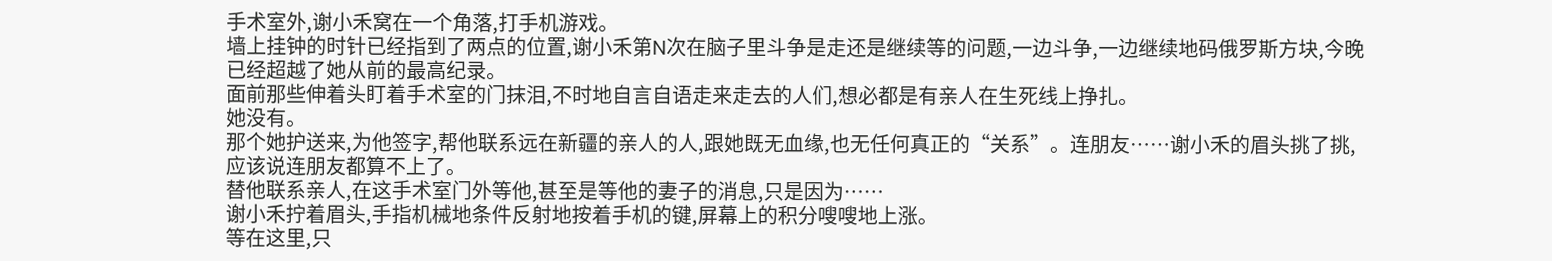手术室外,谢小禾窝在一个角落,打手机游戏。
墙上挂钟的时针已经指到了两点的位置,谢小禾第N次在脑子里斗争是走还是继续等的问题,一边斗争,一边继续地码俄罗斯方块,今晚已经超越了她从前的最高纪录。
面前那些伸着头盯着手术室的门抹泪,不时地自言自语走来走去的人们,想必都是有亲人在生死线上挣扎。
她没有。
那个她护送来,为他签字,帮他联系远在新疆的亲人的人,跟她既无血缘,也无任何真正的“关系”。连朋友……谢小禾的眉头挑了挑,应该说连朋友都算不上了。
替他联系亲人,在这手术室门外等他,甚至是等他的妻子的消息,只是因为……
谢小禾拧着眉头,手指机械地条件反射地按着手机的键,屏幕上的积分嗖嗖地上涨。
等在这里,只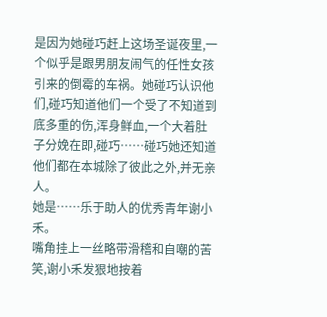是因为她碰巧赶上这场圣诞夜里,一个似乎是跟男朋友闹气的任性女孩引来的倒霉的车祸。她碰巧认识他们,碰巧知道他们一个受了不知道到底多重的伤,浑身鲜血,一个大着肚子分娩在即,碰巧……碰巧她还知道他们都在本城除了彼此之外,并无亲人。
她是……乐于助人的优秀青年谢小禾。
嘴角挂上一丝略带滑稽和自嘲的苦笑,谢小禾发狠地按着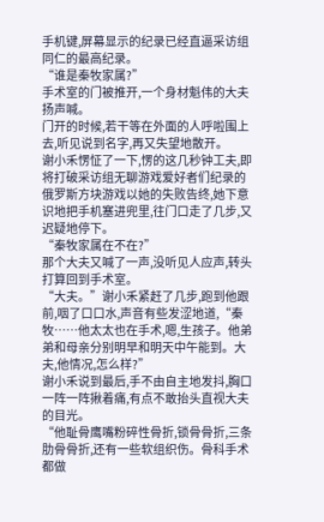手机键,屏幕显示的纪录已经直逼采访组同仁的最高纪录。
“谁是秦牧家属?”
手术室的门被推开,一个身材魁伟的大夫扬声喊。
门开的时候,若干等在外面的人呼啦围上去,听见说到名字,再又失望地散开。
谢小禾愣怔了一下,愣的这几秒钟工夫,即将打破采访组无聊游戏爱好者们纪录的俄罗斯方块游戏以她的失败告终,她下意识地把手机塞进兜里,往门口走了几步,又迟疑地停下。
“秦牧家属在不在?”
那个大夫又喊了一声,没听见人应声,转头打算回到手术室。
“大夫。”谢小禾紧赶了几步,跑到他跟前,咽了口口水,声音有些发涩地道,“秦牧……他太太也在手术,嗯,生孩子。他弟弟和母亲分别明早和明天中午能到。大夫,他情况,怎么样?”
谢小禾说到最后,手不由自主地发抖,胸口一阵一阵揪着痛,有点不敢抬头直视大夫的目光。
“他耻骨鹰嘴粉碎性骨折,锁骨骨折,三条肋骨骨折,还有一些软组织伤。骨科手术都做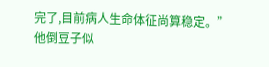完了,目前病人生命体征尚算稳定。”
他倒豆子似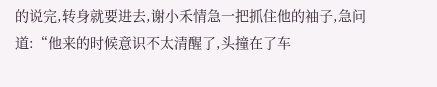的说完,转身就要进去,谢小禾情急一把抓住他的袖子,急问道:“他来的时候意识不太清醒了,头撞在了车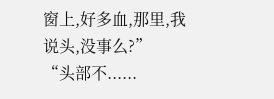窗上,好多血,那里,我说头,没事么?”
“头部不......